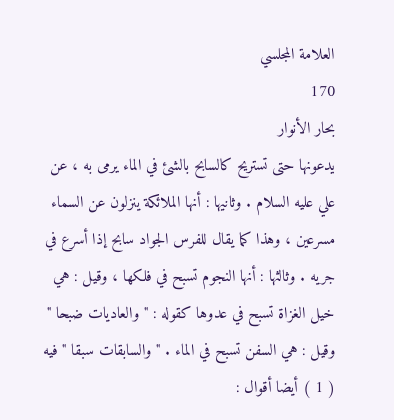العلامة المجلسي
170
بحار الأنوار
يدعونها حتى تستريح كالسابح بالشئ في الماء يرمى به ، عن علي عليه السلام . وثانيها : أنها الملائكة ينزلون عن السماء مسرعين ، وهذا كما يقال للفرس الجواد سابح إذا أسرع في جريه . وثالثها : أنها النجوم تسبح في فلكها ، وقيل : هي خيل الغزاة تسبح في عدوها كقوله : " والعاديات ضبحا " وقيل : هي السفن تسبح في الماء . " والسابقات سبقا " فيه ( 1 ) أيضا أقوال :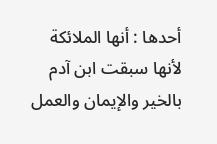أحدها : أنها الملائكة لأنها سبقت ابن آدم بالخير والإيمان والعمل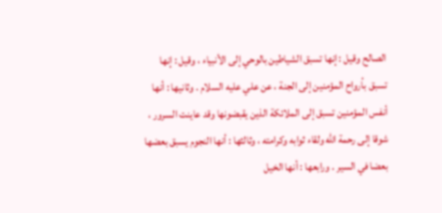الصالح وقيل : إنها تسبق الشياطين بالوحي إلى الأنبياء ، وقيل : إنها تسبق بأرواح المؤمنين إلى الجنة ، عن علي عليه السلام . وثانيها : أنها أنفس المؤمنين تسبق إلى الملائكة الذين يقبضونها وقد عاينت السرور ، شوقا إلى رحمة الله ولقاء ثوابه وكرامته ، وثالثها : أنها النجوم يسبق بعضها بعضا في السير . ورابعها : أنها الخيل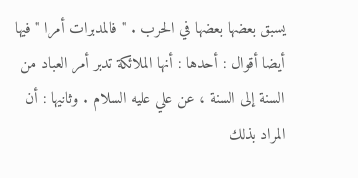يسبق بعضها بعضها في الحرب . " فالمدبرات أمرا " فيها أيضا أقوال : أحدها : أنها الملائكة تدبر أمر العباد من السنة إلى السنة ، عن علي عليه السلام . وثانيها : أن المراد بذلك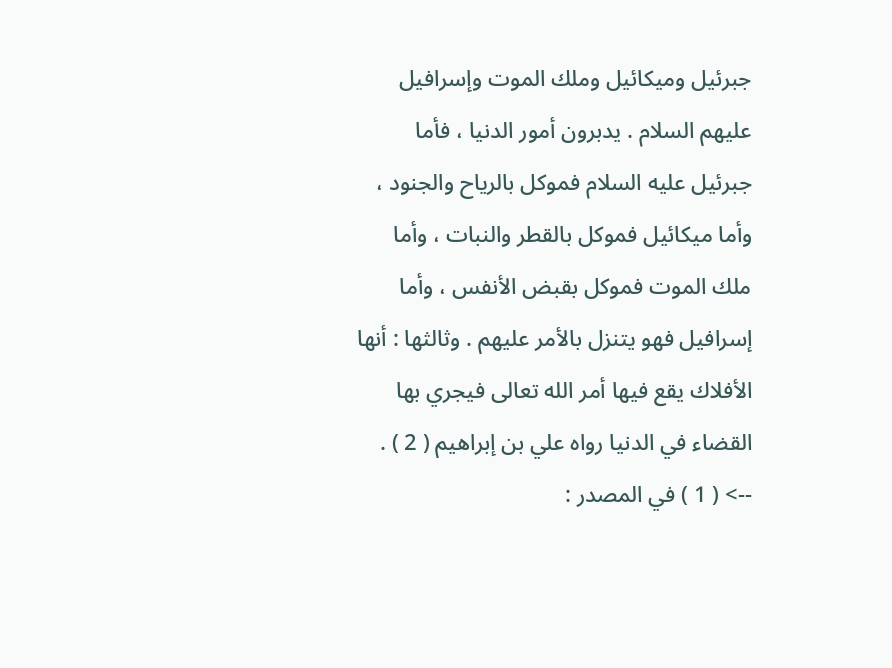جبرئيل وميكائيل وملك الموت وإسرافيل عليهم السلام . يدبرون أمور الدنيا ، فأما جبرئيل عليه السلام فموكل بالرياح والجنود ، وأما ميكائيل فموكل بالقطر والنبات ، وأما ملك الموت فموكل بقبض الأنفس ، وأما إسرافيل فهو يتنزل بالأمر عليهم . وثالثها : أنها الأفلاك يقع فيها أمر الله تعالى فيجري بها القضاء في الدنيا رواه علي بن إبراهيم ( 2 ) .
--> ( 1 ) في المصدر :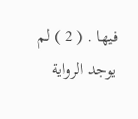فيها . ( 2 ) لم يوجد الرواية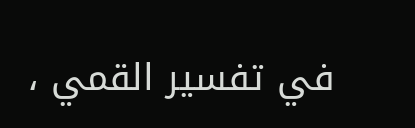في تفسير القمي ،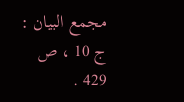مجمع البيان : ج 10 ، ص 429 .